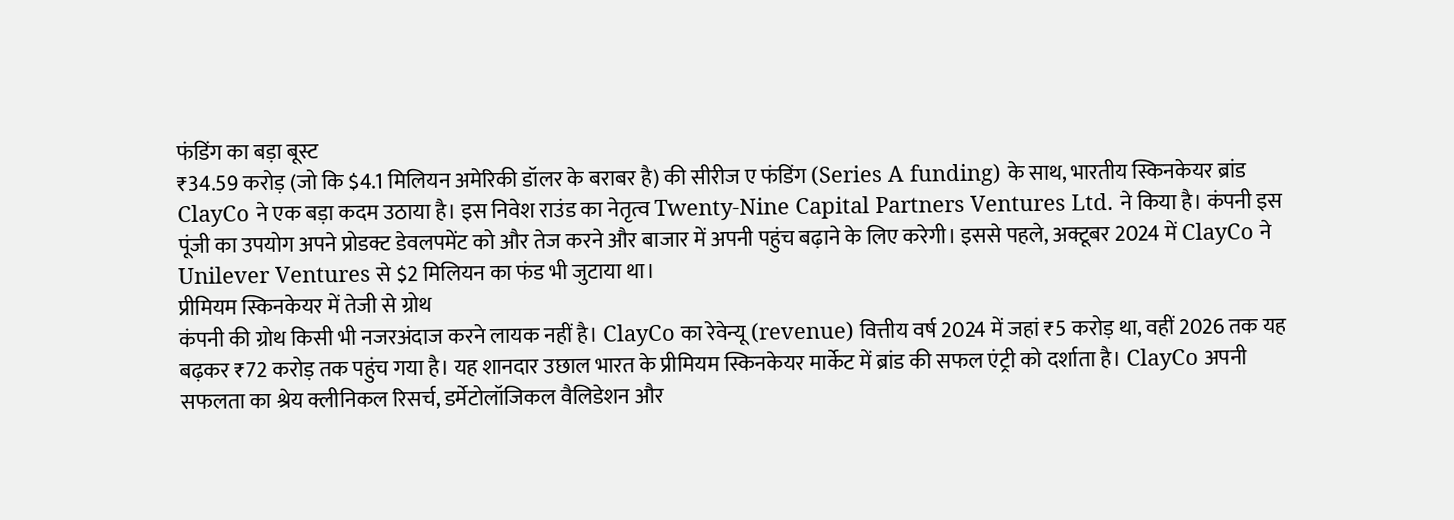फंडिंग का बड़ा बूस्ट
₹34.59 करोड़ (जो कि $4.1 मिलियन अमेरिकी डॉलर के बराबर है) की सीरीज ए फंडिंग (Series A funding) के साथ, भारतीय स्किनकेयर ब्रांड ClayCo ने एक बड़ा कदम उठाया है। इस निवेश राउंड का नेतृत्व Twenty-Nine Capital Partners Ventures Ltd. ने किया है। कंपनी इस पूंजी का उपयोग अपने प्रोडक्ट डेवलपमेंट को और तेज करने और बाजार में अपनी पहुंच बढ़ाने के लिए करेगी। इससे पहले, अक्टूबर 2024 में ClayCo ने Unilever Ventures से $2 मिलियन का फंड भी जुटाया था।
प्रीमियम स्किनकेयर में तेजी से ग्रोथ
कंपनी की ग्रोथ किसी भी नजरअंदाज करने लायक नहीं है। ClayCo का रेवेन्यू (revenue) वित्तीय वर्ष 2024 में जहां ₹5 करोड़ था, वहीं 2026 तक यह बढ़कर ₹72 करोड़ तक पहुंच गया है। यह शानदार उछाल भारत के प्रीमियम स्किनकेयर मार्केट में ब्रांड की सफल एंट्री को दर्शाता है। ClayCo अपनी सफलता का श्रेय क्लीनिकल रिसर्च, डर्मेटोलॉजिकल वैलिडेशन और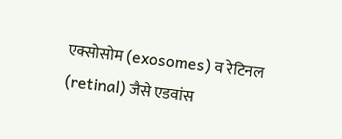एक्सोसोम (exosomes) व रेटिनल (retinal) जैसे एडवांस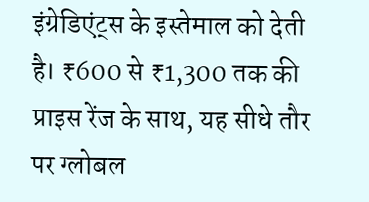इंग्रेडिएंट्स के इस्तेमाल को देती है। ₹600 से ₹1,300 तक की प्राइस रेंज के साथ, यह सीधे तौर पर ग्लोबल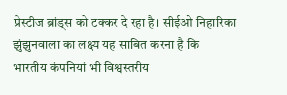प्रेस्टीज ब्रांड्स को टक्कर दे रहा है। सीईओ निहारिका झुंझुनवाला का लक्ष्य यह साबित करना है कि भारतीय कंपनियां भी विश्वस्तरीय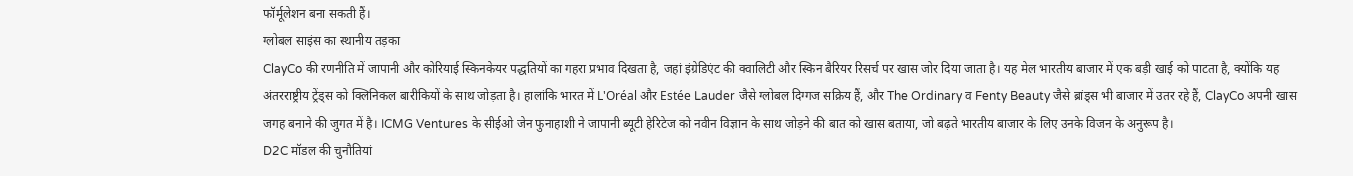फॉर्मूलेशन बना सकती हैं।
ग्लोबल साइंस का स्थानीय तड़का
ClayCo की रणनीति में जापानी और कोरियाई स्किनकेयर पद्धतियों का गहरा प्रभाव दिखता है, जहां इंग्रेडिएंट की क्वालिटी और स्किन बैरियर रिसर्च पर खास जोर दिया जाता है। यह मेल भारतीय बाजार में एक बड़ी खाई को पाटता है, क्योंकि यह अंतरराष्ट्रीय ट्रेंड्स को क्लिनिकल बारीकियों के साथ जोड़ता है। हालांकि भारत में L'Oréal और Estée Lauder जैसे ग्लोबल दिग्गज सक्रिय हैं, और The Ordinary व Fenty Beauty जैसे ब्रांड्स भी बाजार में उतर रहे हैं, ClayCo अपनी खास जगह बनाने की जुगत में है। ICMG Ventures के सीईओ जेन फुनाहाशी ने जापानी ब्यूटी हेरिटेज को नवीन विज्ञान के साथ जोड़ने की बात को खास बताया, जो बढ़ते भारतीय बाजार के लिए उनके विजन के अनुरूप है।
D2C मॉडल की चुनौतियां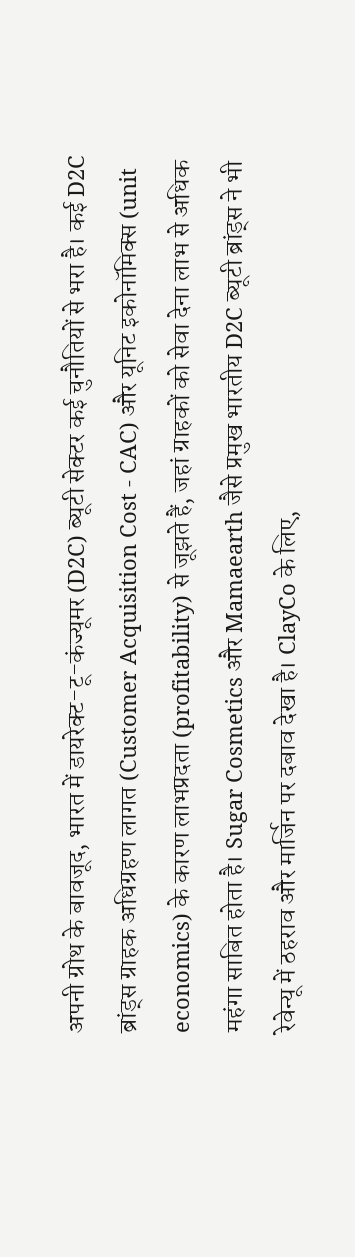अपनी ग्रोथ के बावजूद, भारत में डायरेक्ट-टू-कंज्यूमर (D2C) ब्यूटी सेक्टर कई चुनौतियों से भरा है। कई D2C ब्रांड्स ग्राहक अधिग्रहण लागत (Customer Acquisition Cost - CAC) और यूनिट इकोनॉमिक्स (unit economics) के कारण लाभप्रदता (profitability) से जूझते हैं, जहां ग्राहकों को सेवा देना लाभ से अधिक महंगा साबित होता है। Sugar Cosmetics और Mamaearth जैसे प्रमुख भारतीय D2C ब्यूटी ब्रांड्स ने भी रेवेन्यू में ठहराव और मार्जिन पर दबाव देखा है। ClayCo के लिए,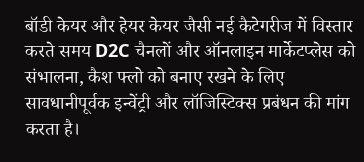बॉडी केयर और हेयर केयर जैसी नई कैटेगरीज में विस्तार करते समय D2C चैनलों और ऑनलाइन मार्केटप्लेस को संभालना, कैश फ्लो को बनाए रखने के लिए सावधानीपूर्वक इन्वेंट्री और लॉजिस्टिक्स प्रबंधन की मांग करता है।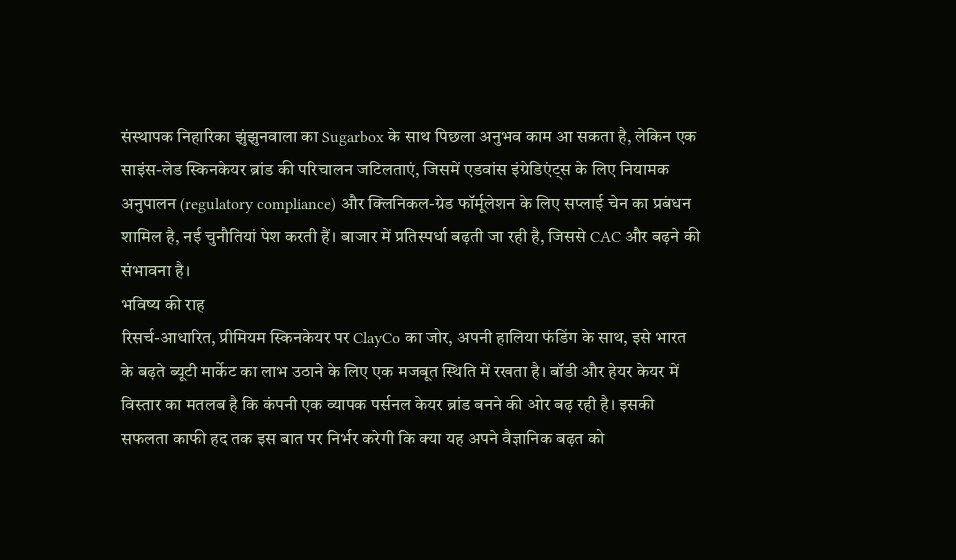संस्थापक निहारिका झुंझुनवाला का Sugarbox के साथ पिछला अनुभव काम आ सकता है, लेकिन एक साइंस-लेड स्किनकेयर ब्रांड की परिचालन जटिलताएं, जिसमें एडवांस इंग्रेडिएंट्स के लिए नियामक अनुपालन (regulatory compliance) और क्लिनिकल-ग्रेड फॉर्मूलेशन के लिए सप्लाई चेन का प्रबंधन शामिल है, नई चुनौतियां पेश करती हैं। बाजार में प्रतिस्पर्धा बढ़ती जा रही है, जिससे CAC और बढ़ने की संभावना है।
भविष्य की राह
रिसर्च-आधारित, प्रीमियम स्किनकेयर पर ClayCo का जोर, अपनी हालिया फंडिंग के साथ, इसे भारत के बढ़ते ब्यूटी मार्केट का लाभ उठाने के लिए एक मजबूत स्थिति में रखता है। बॉडी और हेयर केयर में विस्तार का मतलब है कि कंपनी एक व्यापक पर्सनल केयर ब्रांड बनने की ओर बढ़ रही है। इसकी सफलता काफी हद तक इस बात पर निर्भर करेगी कि क्या यह अपने वैज्ञानिक बढ़त को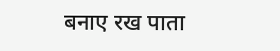बनाए रख पाता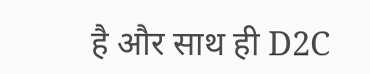है और साथ ही D2C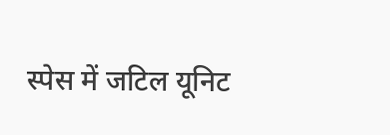स्पेस में जटिल यूनिट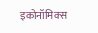इकोनॉमिक्स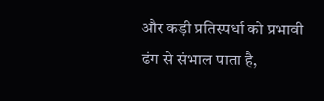और कड़ी प्रतिस्पर्धा को प्रभावी ढंग से संभाल पाता है,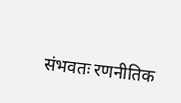संभवतः रणनीतिक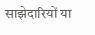साझेदारियों या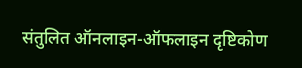संतुलित ऑनलाइन-ऑफलाइन दृष्टिकोण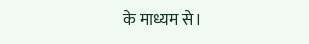के माध्यम से।